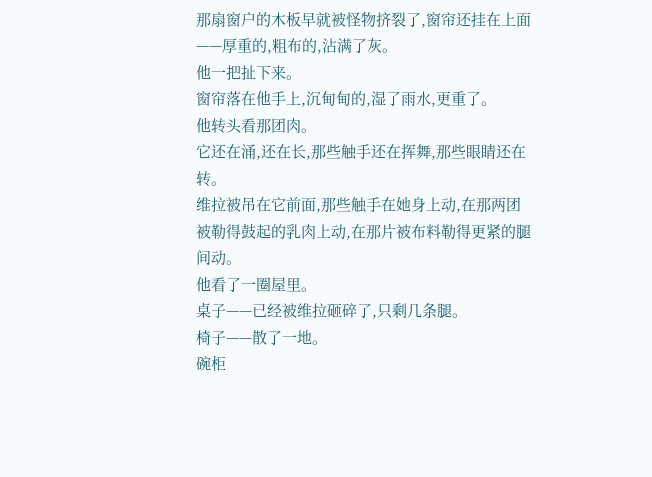那扇窗户的木板早就被怪物挤裂了,窗帘还挂在上面——厚重的,粗布的,沾满了灰。
他一把扯下来。
窗帘落在他手上,沉甸甸的,湿了雨水,更重了。
他转头看那团肉。
它还在涌,还在长,那些触手还在挥舞,那些眼睛还在转。
维拉被吊在它前面,那些触手在她身上动,在那两团被勒得鼓起的乳肉上动,在那片被布料勒得更紧的腿间动。
他看了一圈屋里。
桌子——已经被维拉砸碎了,只剩几条腿。
椅子——散了一地。
碗柜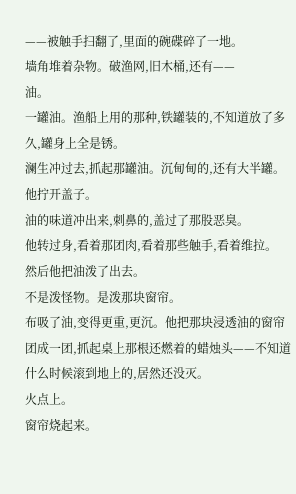——被触手扫翻了,里面的碗碟碎了一地。
墙角堆着杂物。破渔网,旧木桶,还有——
油。
一罐油。渔船上用的那种,铁罐装的,不知道放了多久,罐身上全是锈。
澜生冲过去,抓起那罐油。沉甸甸的,还有大半罐。
他拧开盖子。
油的味道冲出来,刺鼻的,盖过了那股恶臭。
他转过身,看着那团肉,看着那些触手,看着维拉。
然后他把油泼了出去。
不是泼怪物。是泼那块窗帘。
布吸了油,变得更重,更沉。他把那块浸透油的窗帘团成一团,抓起桌上那根还燃着的蜡烛头——不知道什么时候滚到地上的,居然还没灭。
火点上。
窗帘烧起来。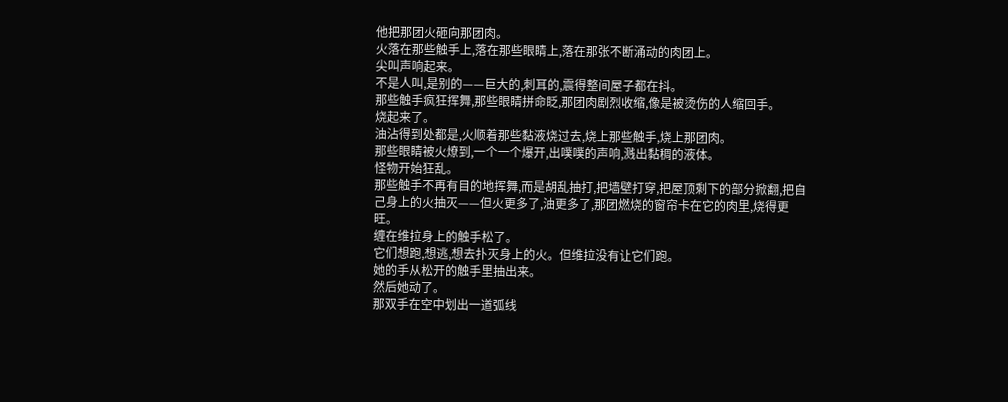他把那团火砸向那团肉。
火落在那些触手上,落在那些眼睛上,落在那张不断涌动的肉团上。
尖叫声响起来。
不是人叫,是别的——巨大的,刺耳的,震得整间屋子都在抖。
那些触手疯狂挥舞,那些眼睛拼命眨,那团肉剧烈收缩,像是被烫伤的人缩回手。
烧起来了。
油沾得到处都是,火顺着那些黏液烧过去,烧上那些触手,烧上那团肉。
那些眼睛被火燎到,一个一个爆开,出噗噗的声响,溅出黏稠的液体。
怪物开始狂乱。
那些触手不再有目的地挥舞,而是胡乱抽打,把墙壁打穿,把屋顶剩下的部分掀翻,把自己身上的火抽灭——但火更多了,油更多了,那团燃烧的窗帘卡在它的肉里,烧得更旺。
缠在维拉身上的触手松了。
它们想跑,想逃,想去扑灭身上的火。但维拉没有让它们跑。
她的手从松开的触手里抽出来。
然后她动了。
那双手在空中划出一道弧线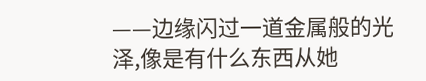——边缘闪过一道金属般的光泽,像是有什么东西从她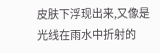皮肤下浮现出来,又像是光线在雨水中折射的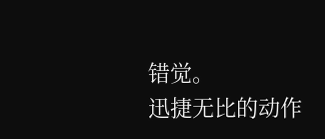错觉。
迅捷无比的动作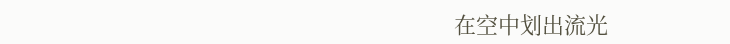在空中划出流光